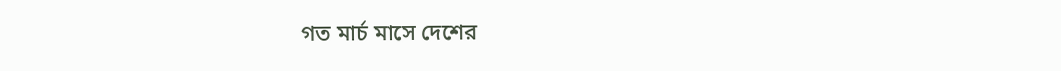গত মার্চ মাসে দেশের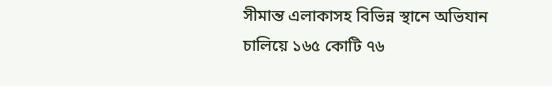সীমান্ত এলাকাসহ বিভিন্ন স্থানে অভিযান চালিয়ে ১৬৫ কোটি ৭৬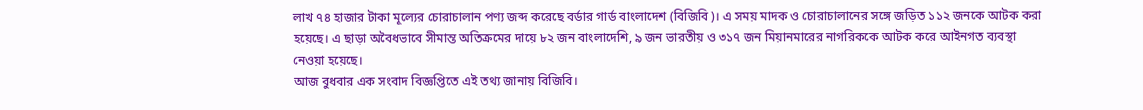লাখ ৭৪ হাজার টাকা মূল্যের চোরাচালান পণ্য জব্দ করেছে বর্ডার গার্ড বাংলাদেশ (বিজিবি)। এ সময় মাদক ও চোরাচালানের সঙ্গে জড়িত ১১২ জনকে আটক করা হয়েছে। এ ছাড়া অবৈধভাবে সীমান্ত অতিক্রমের দায়ে ৮২ জন বাংলাদেশি, ৯ জন ভারতীয় ও ৩১৭ জন মিয়ানমারের নাগরিককে আটক করে আইনগত ব্যবস্থা নেওয়া হয়েছে।
আজ বুধবার এক সংবাদ বিজ্ঞপ্তিতে এই তথ্য জানায় বিজিবি।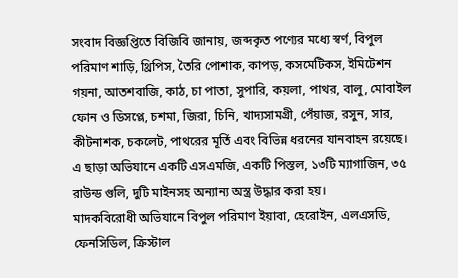সংবাদ বিজ্ঞপ্তিতে বিজিবি জানায়, জব্দকৃত পণ্যের মধ্যে স্বর্ণ, বিপুল পরিমাণ শাড়ি, থ্রিপিস, তৈরি পোশাক, কাপড়, কসমেটিকস, ইমিটেশন গয়না, আতশবাজি, কাঠ, চা পাতা, সুপারি, কয়লা, পাথর, বালু, মোবাইল ফোন ও ডিসপ্লে, চশমা, জিরা, চিনি, খাদ্যসামগ্রী, পেঁয়াজ, রসুন, সার, কীটনাশক, চকলেট, পাথরের মূর্তি এবং বিভিন্ন ধরনের যানবাহন রয়েছে। এ ছাড়া অভিযানে একটি এসএমজি, একটি পিস্তল, ১৩টি ম্যাগাজিন, ৩৫ রাউন্ড গুলি, দুটি মাইনসহ অন্যান্য অস্ত্র উদ্ধার করা হয়।
মাদকবিরোধী অভিযানে বিপুল পরিমাণ ইয়াবা, হেরোইন, এলএসডি, ফেনসিডিল, ক্রিস্টাল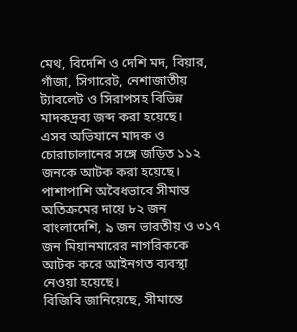মেথ, বিদেশি ও দেশি মদ, বিয়ার, গাঁজা, সিগারেট, নেশাজাতীয় ট্যাবলেট ও সিরাপসহ বিভিন্ন মাদকদ্রব্য জব্দ করা হয়েছে।
এসব অভিযানে মাদক ও চোরাচালানের সঙ্গে জড়িত ১১২ জনকে আটক করা হয়েছে। পাশাপাশি অবৈধভাবে সীমান্ত অতিক্রমের দায়ে ৮২ জন বাংলাদেশি, ৯ জন ভারতীয় ও ৩১৭ জন মিয়ানমারের নাগরিককে আটক করে আইনগত ব্যবস্থা নেওয়া হয়েছে।
বিজিবি জানিয়েছে, সীমান্তে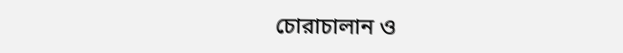চোরাচালান ও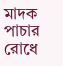মাদক পাচার রোধে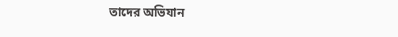তাদের অভিযান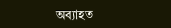অব্যাহত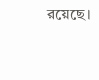রয়েছে।